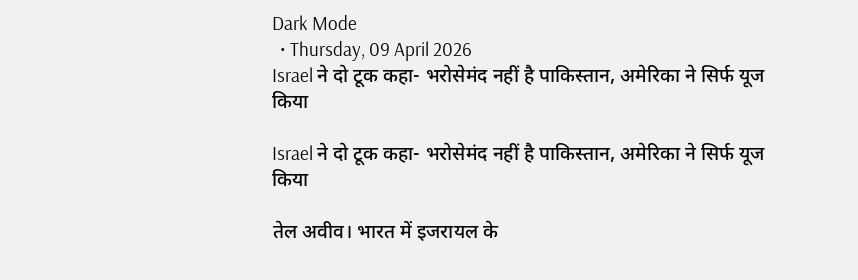Dark Mode
  • Thursday, 09 April 2026
Israel ने दो टूक कहा- भरोसेमंद नहीं है पाकिस्तान, अमेरिका ने सिर्फ यूज किया

Israel ने दो टूक कहा- भरोसेमंद नहीं है पाकिस्तान, अमेरिका ने सिर्फ यूज किया

तेल अवीव। भारत में इजरायल के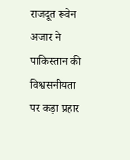राजदूत रूवेन अजार ने पाकिस्तान की विश्वसनीयता पर कड़ा प्रहार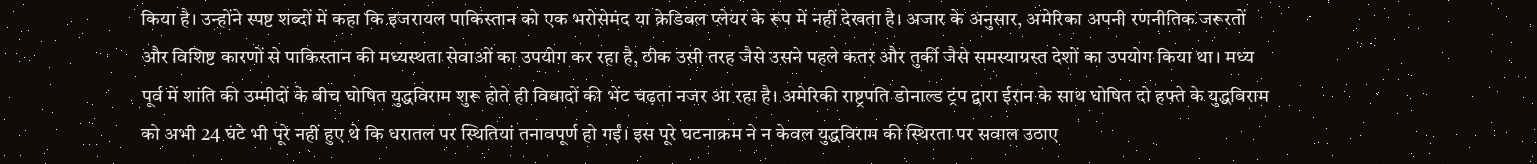किया है। उन्होंने स्पष्ट शब्दों में कहा कि इजरायल पाकिस्तान को एक भरोसेमंद या क्रेडिबल प्लेयर के रूप में नहीं देखता है। अजार के अनुसार, अमेरिका अपनी रणनीतिक जरूरतों और विशिष्ट कारणों से पाकिस्तान की मध्यस्थता सेवाओं का उपयोग कर रहा है, ठीक उसी तरह जैसे उसने पहले कतर और तुर्की जैसे समस्याग्रस्त देशों का उपयोग किया था। मध्य पूर्व में शांति की उम्मीदों के बीच घोषित युद्धविराम शुरू होते ही विवादों की भेंट चढ़ता नजर आ रहा है। अमेरिकी राष्ट्रपति डोनाल्ड ट्रंप द्वारा ईरान के साथ घोषित दो हफ्ते के युद्धविराम को अभी 24 घंटे भी पूरे नहीं हुए थे कि धरातल पर स्थितियां तनावपूर्ण हो गईं। इस पूरे घटनाक्रम ने न केवल युद्धविराम की स्थिरता पर सवाल उठाए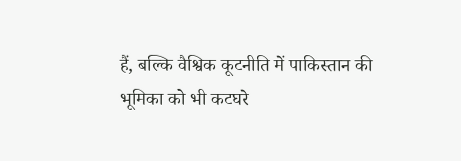हैं, बल्कि वैश्विक कूटनीति में पाकिस्तान की भूमिका को भी कटघरे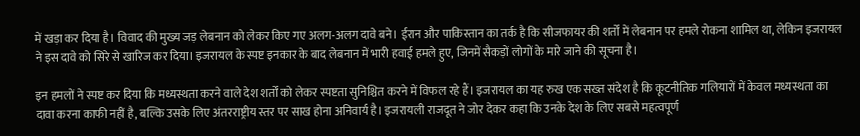में खड़ा कर दिया है। विवाद की मुख्य जड़ लेबनान को लेकर किए गए अलग-अलग दावे बने। ईरान और पाकिस्तान का तर्क है कि सीजफायर की शर्तों में लेबनान पर हमले रोकना शामिल था, लेकिन इजरायल ने इस दावे को सिरे से खारिज कर दिया। इजरायल के स्पष्ट इनकार के बाद लेबनान में भारी हवाई हमले हुए, जिनमें सैकड़ों लोगों के मारे जाने की सूचना है।

इन हमलों ने स्पष्ट कर दिया कि मध्यस्थता करने वाले देश शर्तों को लेकर स्पष्टता सुनिश्चित करने में विफल रहे हैं। इजरायल का यह रुख एक सख्त संदेश है कि कूटनीतिक गलियारों में केवल मध्यस्थता का दावा करना काफी नहीं है, बल्कि उसके लिए अंतरराष्ट्रीय स्तर पर साख होना अनिवार्य है। इजरायली राजदूत ने जोर देकर कहा कि उनके देश के लिए सबसे महत्वपूर्ण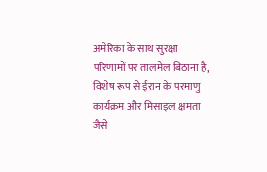अमेरिका के साथ सुरक्षा परिणामों पर तालमेल बिठाना है, विशेष रूप से ईरान के परमाणु कार्यक्रम और मिसाइल क्षमता जैसे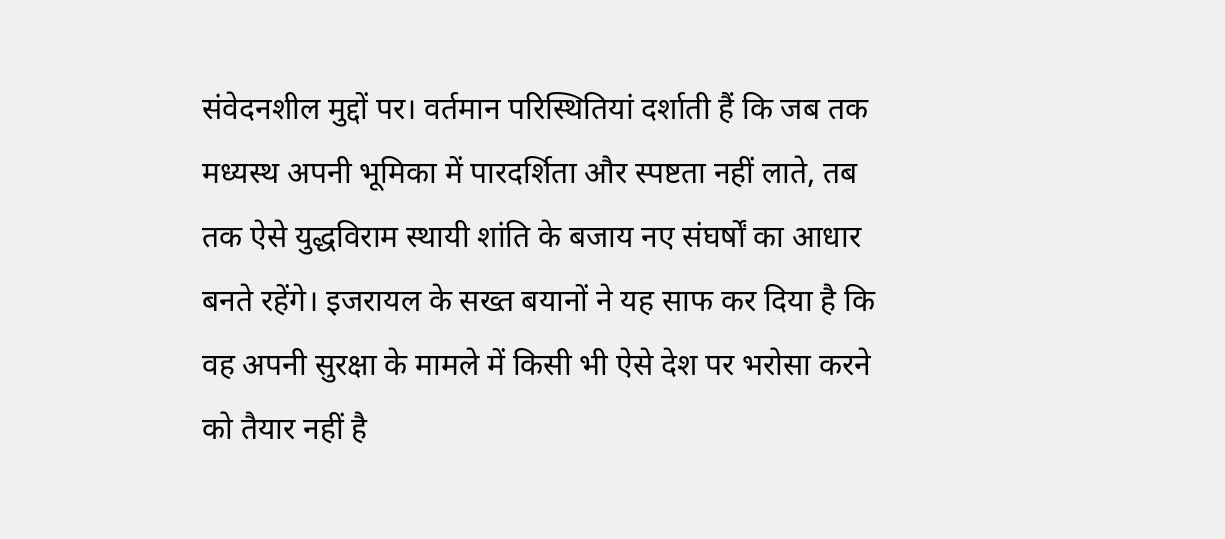संवेदनशील मुद्दों पर। वर्तमान परिस्थितियां दर्शाती हैं कि जब तक मध्यस्थ अपनी भूमिका में पारदर्शिता और स्पष्टता नहीं लाते, तब तक ऐसे युद्धविराम स्थायी शांति के बजाय नए संघर्षों का आधार बनते रहेंगे। इजरायल के सख्त बयानों ने यह साफ कर दिया है कि वह अपनी सुरक्षा के मामले में किसी भी ऐसे देश पर भरोसा करने को तैयार नहीं है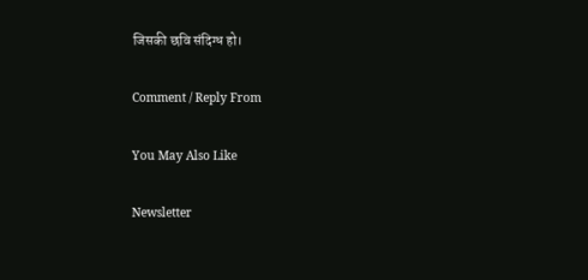जिसकी छवि संदिग्ध हो।

Comment / Reply From

You May Also Like

Newsletter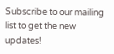Subscribe to our mailing list to get the new updates!